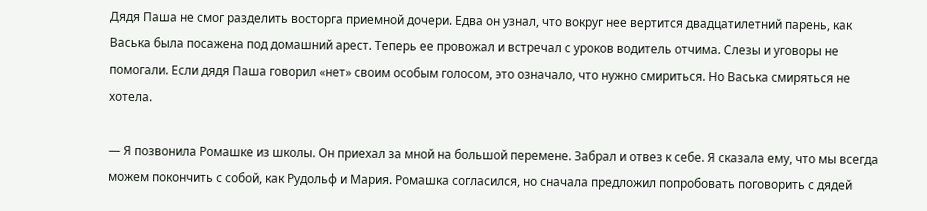Дядя Паша не смог разделить восторга приемной дочери. Едва он узнал, что вокруг нее вертится двадцатилетний парень, как Васька была посажена под домашний арест. Теперь ее провожал и встречал с уроков водитель отчима. Слезы и уговоры не помогали. Если дядя Паша говорил «нет» своим особым голосом, это означало, что нужно смириться. Но Васька смиряться не хотела.

— Я позвонила Ромашке из школы. Он приехал за мной на большой перемене. Забрал и отвез к себе. Я сказала ему, что мы всегда можем покончить с собой, как Рудольф и Мария. Ромашка согласился, но сначала предложил попробовать поговорить с дядей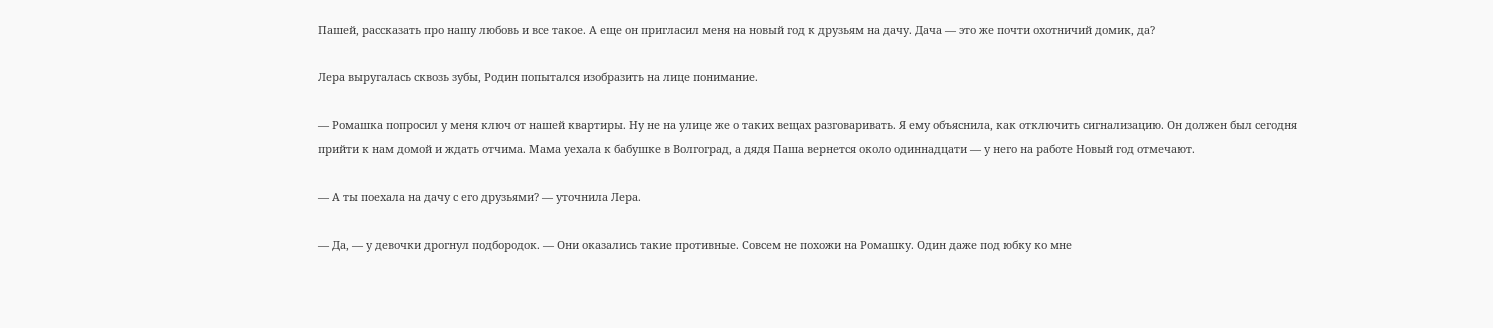Пашей, рассказать про нашу любовь и все такое. А еще он пригласил меня на новый год к друзьям на дачу. Дача — это же почти охотничий домик, да?

Лера выругалась сквозь зубы, Родин попытался изобразить на лице понимание.

— Ромашка попросил у меня ключ от нашей квартиры. Ну не на улице же о таких вещах разговаривать. Я ему объяснила, как отключить сигнализацию. Он должен был сегодня прийти к нам домой и ждать отчима. Мама уехала к бабушке в Волгоград, а дядя Паша вернется около одиннадцати — у него на работе Новый год отмечают.

— А ты поехала на дачу с его друзьями? — уточнила Лера.

— Да, — у девочки дрогнул подбородок. — Они оказались такие противные. Совсем не похожи на Ромашку. Один даже под юбку ко мне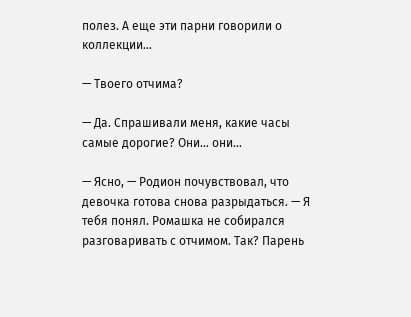полез. А еще эти парни говорили о коллекции…

— Твоего отчима?

— Да. Спрашивали меня, какие часы самые дорогие? Они… они…

— Ясно, — Родион почувствовал, что девочка готова снова разрыдаться. — Я тебя понял. Ромашка не собирался разговаривать с отчимом. Так? Парень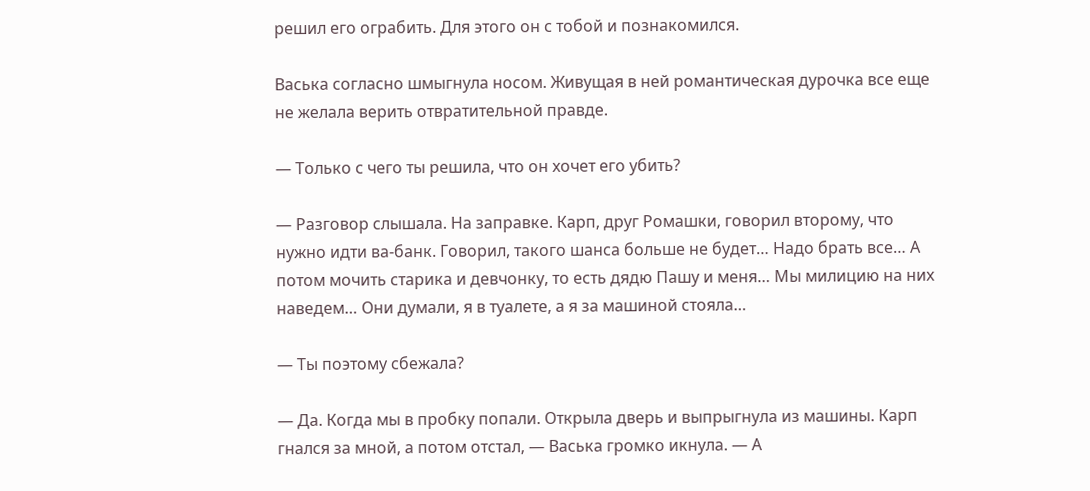решил его ограбить. Для этого он с тобой и познакомился.

Васька согласно шмыгнула носом. Живущая в ней романтическая дурочка все еще не желала верить отвратительной правде.

— Только с чего ты решила, что он хочет его убить?

— Разговор слышала. На заправке. Карп, друг Ромашки, говорил второму, что нужно идти ва-банк. Говорил, такого шанса больше не будет… Надо брать все… А потом мочить старика и девчонку, то есть дядю Пашу и меня… Мы милицию на них наведем… Они думали, я в туалете, а я за машиной стояла…

— Ты поэтому сбежала?

— Да. Когда мы в пробку попали. Открыла дверь и выпрыгнула из машины. Карп гнался за мной, а потом отстал, — Васька громко икнула. — А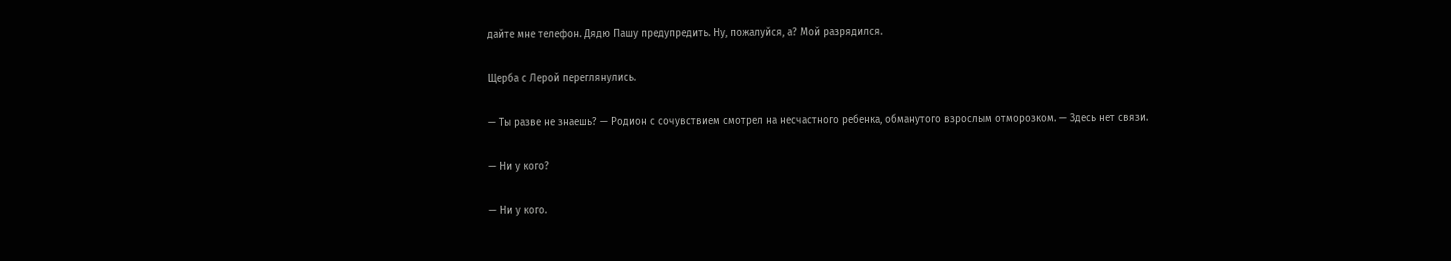дайте мне телефон. Дядю Пашу предупредить. Ну, пожалуйся, а? Мой разрядился.

Щерба с Лерой переглянулись.

— Ты разве не знаешь? — Родион с сочувствием смотрел на несчастного ребенка, обманутого взрослым отморозком. — Здесь нет связи.

— Ни у кого?

— Ни у кого.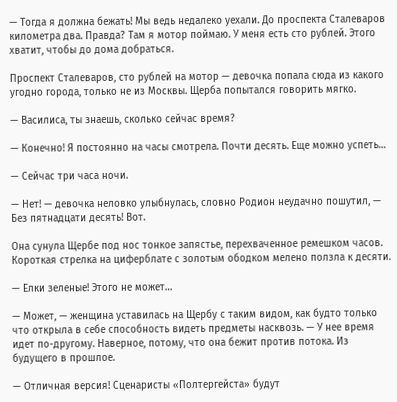— Тогда я должна бежать! Мы ведь недалеко уехали. До проспекта Сталеваров километра два. Правда? Там я мотор поймаю. У меня есть сто рублей. Этого хватит, чтобы до дома добраться.

Проспект Сталеваров, сто рублей на мотор — девочка попала сюда из какого угодно города, только не из Москвы. Щерба попытался говорить мягко.

— Василиса, ты знаешь, сколько сейчас время?

— Конечно! Я постоянно на часы смотрела. Почти десять. Еще можно успеть…

— Сейчас три часа ночи.

— Нет! — девочка неловко улыбнулась, словно Родион неудачно пошутил, — Без пятнадцати десять! Вот.

Она сунула Щербе под нос тонкое запястье, перехваченное ремешком часов. Короткая стрелка на циферблате с золотым ободком мелено ползла к десяти.

— Елки зеленые! Этого не может…

— Может, — женщина уставилась на Щербу с таким видом, как будто только что открыла в себе способность видеть предметы насквозь. — У нее время идет по-другому. Наверное, потому, что она бежит против потока. Из будущего в прошлое.

— Отличная версия! Сценаристы «Полтергейста» будут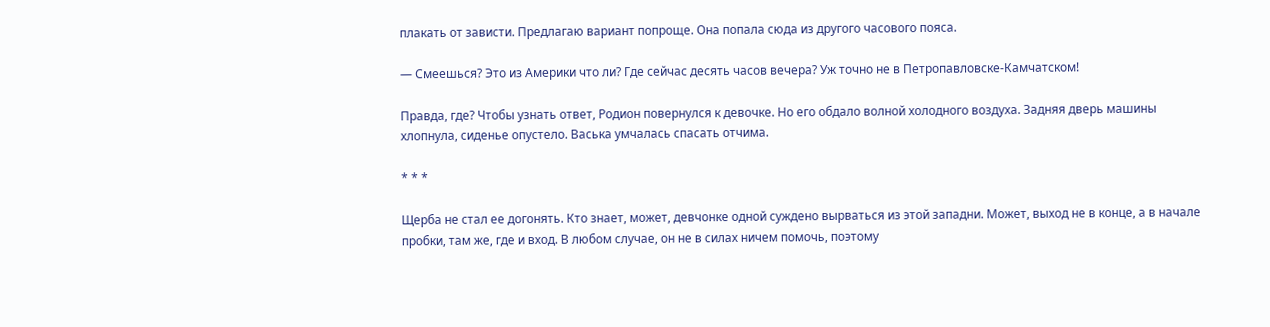плакать от зависти. Предлагаю вариант попроще. Она попала сюда из другого часового пояса.

— Смеешься? Это из Америки что ли? Где сейчас десять часов вечера? Уж точно не в Петропавловске-Камчатском!

Правда, где? Чтобы узнать ответ, Родион повернулся к девочке. Но его обдало волной холодного воздуха. Задняя дверь машины хлопнула, сиденье опустело. Васька умчалась спасать отчима.

* * *

Щерба не стал ее догонять. Кто знает, может, девчонке одной суждено вырваться из этой западни. Может, выход не в конце, а в начале пробки, там же, где и вход. В любом случае, он не в силах ничем помочь, поэтому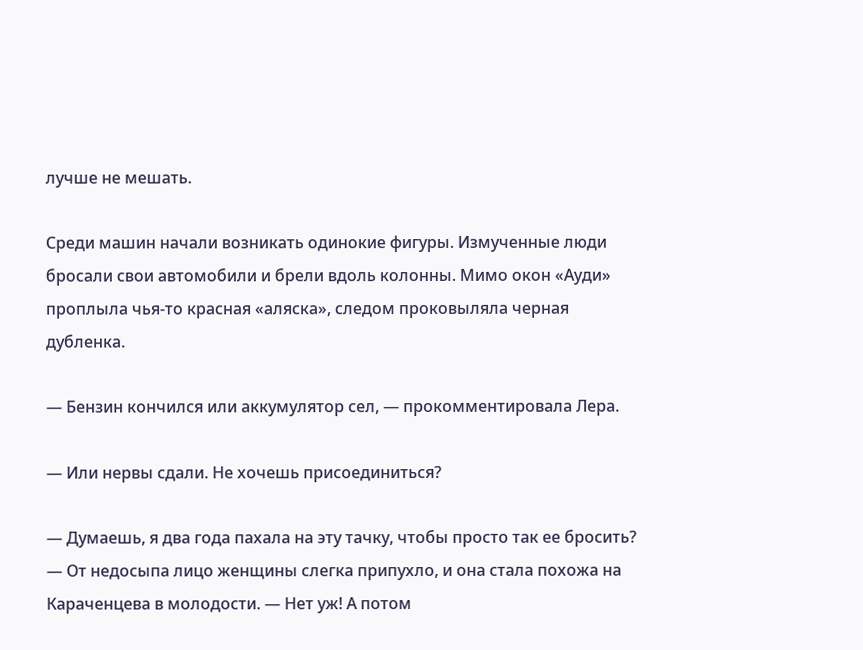лучше не мешать.

Среди машин начали возникать одинокие фигуры. Измученные люди бросали свои автомобили и брели вдоль колонны. Мимо окон «Ауди» проплыла чья-то красная «аляска», следом проковыляла черная дубленка.

— Бензин кончился или аккумулятор сел, — прокомментировала Лера.

— Или нервы сдали. Не хочешь присоединиться?

— Думаешь, я два года пахала на эту тачку, чтобы просто так ее бросить? — От недосыпа лицо женщины слегка припухло, и она стала похожа на Караченцева в молодости. — Нет уж! А потом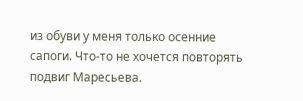из обуви у меня только осенние сапоги. Что-то не хочется повторять подвиг Маресьева.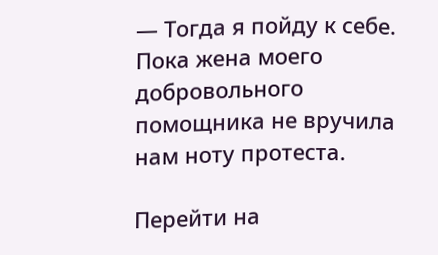— Тогда я пойду к себе. Пока жена моего добровольного помощника не вручила нам ноту протеста.

Перейти на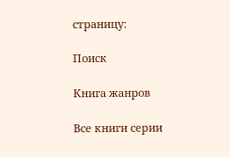страницу:

Поиск

Книга жанров

Все книги серии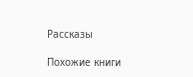Рассказы

Похожие книги